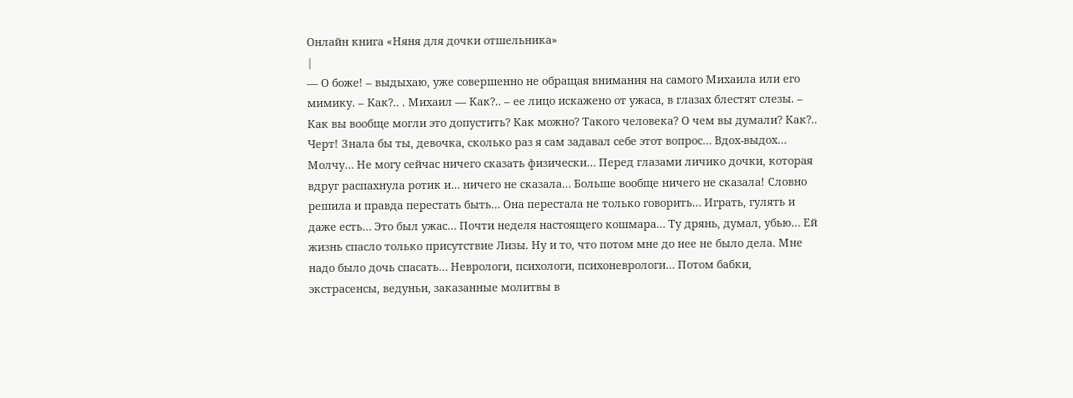Онлайн книга «Няня для дочки отшельника»
|
— О боже! – выдыхаю, уже совершенно не обращая внимания на самого Михаила или его мимику. – Как?.. . Михаил — Как?.. – ее лицо искажено от ужаса, в глазах блестят слезы. – Как вы вообще могли это допустить? Как можно? Такого человека? О чем вы думали? Как?.. Черт! Знала бы ты, девочка, сколько раз я сам задавал себе этот вопрос… Вдох-выдох… Молчу… Не могу сейчас ничего сказать физически… Перед глазами личико дочки, которая вдруг распахнула ротик и… ничего не сказала… Больше вообще ничего не сказала! Словно решила и правда перестать быть… Она перестала не только говорить… Играть, гулять и даже есть… Это был ужас… Почти неделя настоящего кошмара… Ту дрянь, думал, убью… Ей жизнь спасло только присутствие Лизы. Ну и то, что потом мне до нее не было дела. Мне надо было дочь спасать… Неврологи, психологи, психоневрологи… Потом бабки, экстрасенсы, ведуньи, заказанные молитвы в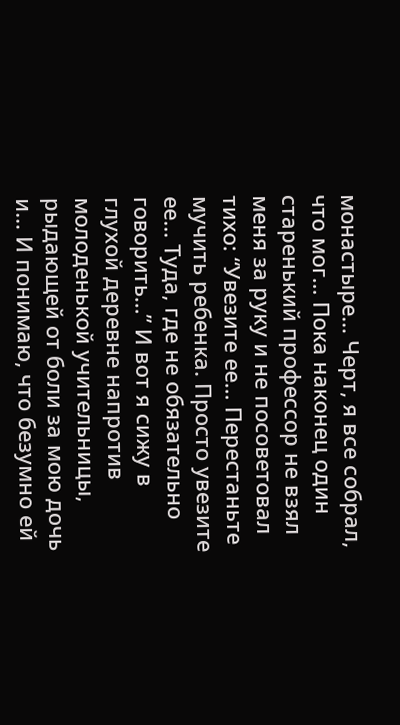монастыре… Черт, я все собрал, что мог… Пока наконец один старенький профессор не взял меня за руку и не посоветовал тихо: “Увезите ее… Перестаньте мучить ребенка. Просто увезите ее… Туда, где не обязательно говорить…” И вот я сижу в глухой деревне напротив молоденькой учительницы, рыдающей от боли за мою дочь и… И понимаю, что безумно ей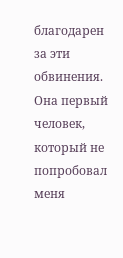благодарен за эти обвинения. Она первый человек, который не попробовал меня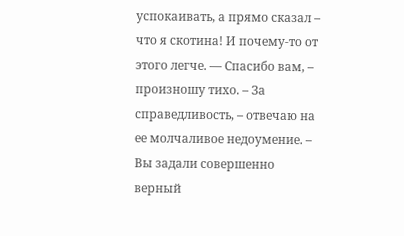успокаивать, а прямо сказал – что я скотина! И почему-то от этого легче. — Спасибо вам, – произношу тихо. – За справедливость, – отвечаю на ее молчаливое недоумение. – Вы задали совершенно верный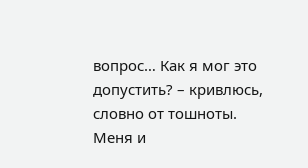вопрос… Как я мог это допустить? – кривлюсь, словно от тошноты. Меня и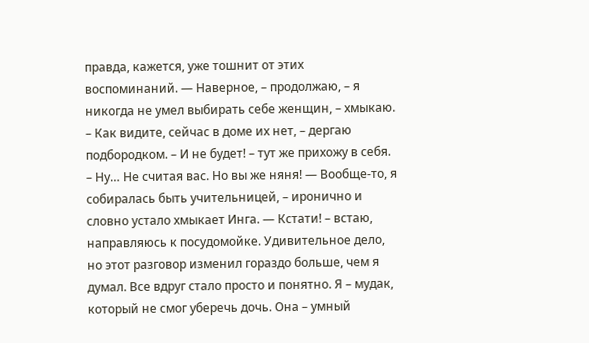правда, кажется, уже тошнит от этих воспоминаний. — Наверное, – продолжаю, – я никогда не умел выбирать себе женщин, – хмыкаю. – Как видите, сейчас в доме их нет, – дергаю подбородком. – И не будет! – тут же прихожу в себя. – Ну… Не считая вас. Но вы же няня! — Вообще-то, я собиралась быть учительницей, – иронично и словно устало хмыкает Инга. — Кстати! – встаю, направляюсь к посудомойке. Удивительное дело, но этот разговор изменил гораздо больше, чем я думал. Все вдруг стало просто и понятно. Я – мудак, который не смог уберечь дочь. Она – умный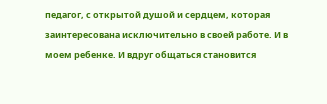педагог, с открытой душой и сердцем, которая заинтересована исключительно в своей работе. И в моем ребенке. И вдруг общаться становится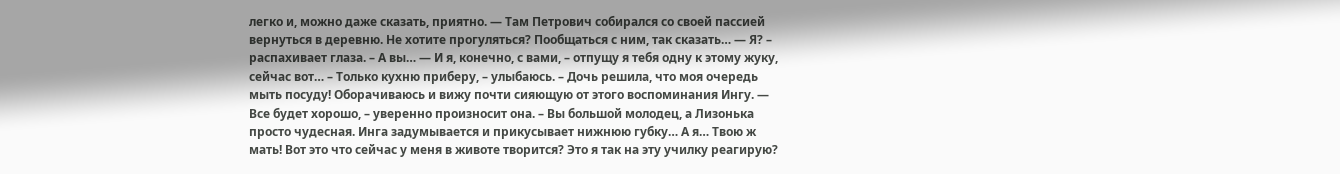легко и, можно даже сказать, приятно. — Там Петрович собирался со своей пассией вернуться в деревню. Не хотите прогуляться? Пообщаться с ним, так сказать… — Я? – распахивает глаза. – А вы… — И я, конечно, с вами, – отпущу я тебя одну к этому жуку, сейчас вот… – Только кухню приберу, – улыбаюсь. – Дочь решила, что моя очередь мыть посуду! Оборачиваюсь и вижу почти сияющую от этого воспоминания Ингу. — Все будет хорошо, – уверенно произносит она. – Вы большой молодец, а Лизонька просто чудесная. Инга задумывается и прикусывает нижнюю губку… А я… Твою ж мать! Вот это что сейчас у меня в животе творится? Это я так на эту училку реагирую?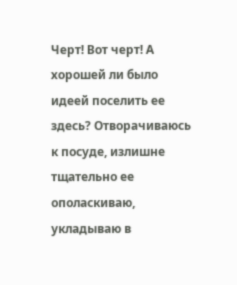Черт! Вот черт! А хорошей ли было идеей поселить ее здесь? Отворачиваюсь к посуде, излишне тщательно ее ополаскиваю, укладываю в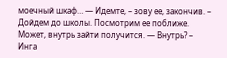моечный шкаф… — Идемте, – зову ее, закончив. – Дойдем до школы. Посмотрим ее поближе. Может, внутрь зайти получится. — Внутрь? – Инга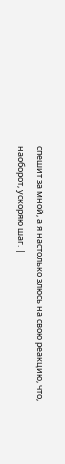спешит за мной, а я настолько злюсь на свою реакцию, что, наоборот, ускоряю шаг. |